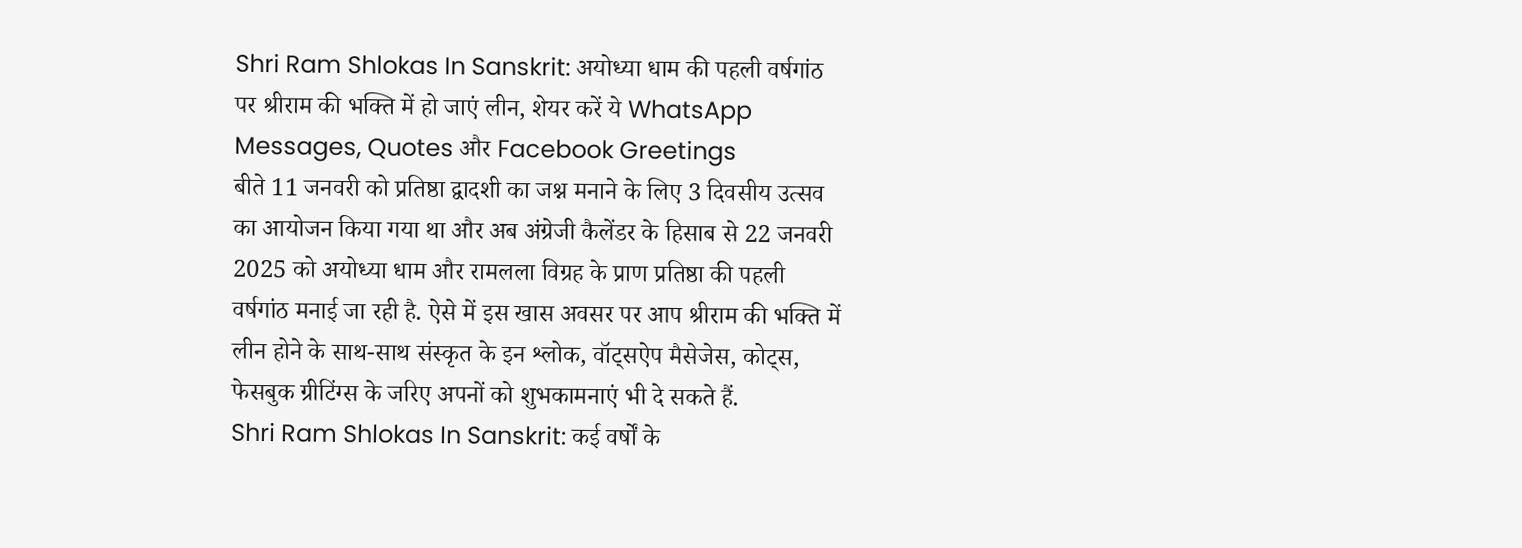Shri Ram Shlokas In Sanskrit: अयोध्या धाम की पहली वर्षगांठ पर श्रीराम की भक्ति में हो जाएं लीन, शेयर करें ये WhatsApp Messages, Quotes और Facebook Greetings
बीते 11 जनवरी को प्रतिष्ठा द्वादशी का जश्न मनाने के लिए 3 दिवसीय उत्सव का आयोजन किया गया था और अब अंग्रेजी कैलेंडर के हिसाब से 22 जनवरी 2025 को अयोध्या धाम और रामलला विग्रह के प्राण प्रतिष्ठा की पहली वर्षगांठ मनाई जा रही है. ऐसे में इस खास अवसर पर आप श्रीराम की भक्ति में लीन होने के साथ-साथ संस्कृत के इन श्लोक, वॉट्सऐप मैसेजेस, कोट्स, फेसबुक ग्रीटिंग्स के जरिए अपनों को शुभकामनाएं भी दे सकते हैं.
Shri Ram Shlokas In Sanskrit: कई वर्षों के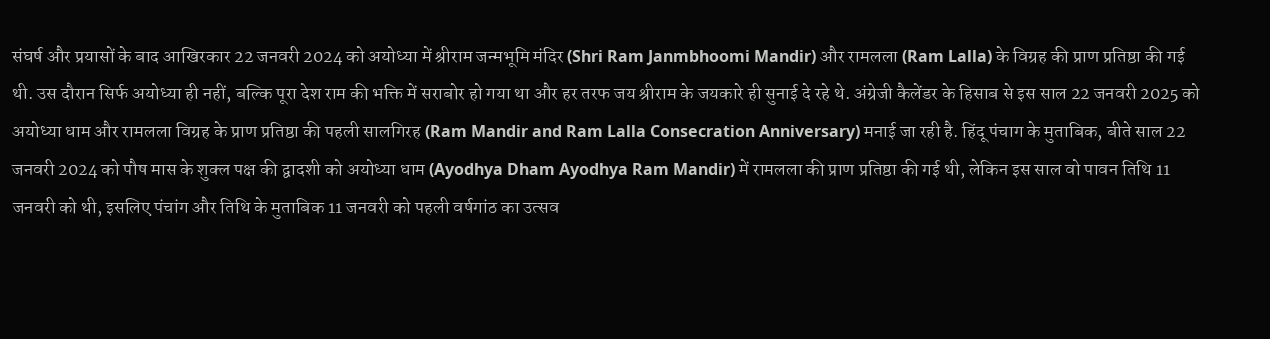संघर्ष और प्रयासों के बाद आखिरकार 22 जनवरी 2024 को अयोध्या में श्रीराम जन्मभूमि मंदिर (Shri Ram Janmbhoomi Mandir) और रामलला (Ram Lalla) के विग्रह की प्राण प्रतिष्ठा की गई थी. उस दौरान सिर्फ अयोध्या ही नहीं, बल्कि पूरा देश राम की भक्ति में सराबोर हो गया था और हर तरफ जय श्रीराम के जयकारे ही सुनाई दे रहे थे. अंग्रेजी कैलेंडर के हिसाब से इस साल 22 जनवरी 2025 को अयोध्या धाम और रामलला विग्रह के प्राण प्रतिष्ठा की पहली सालगिरह (Ram Mandir and Ram Lalla Consecration Anniversary) मनाई जा रही है. हिंदू पंचाग के मुताबिक, बीते साल 22 जनवरी 2024 को पौष मास के शुक्ल पक्ष की द्वादशी को अयोध्या धाम (Ayodhya Dham Ayodhya Ram Mandir) में रामलला की प्राण प्रतिष्ठा की गई थी, लेकिन इस साल वो पावन तिथि 11 जनवरी को थी, इसलिए पंचांग और तिथि के मुताबिक 11 जनवरी को पहली वर्षगांठ का उत्सव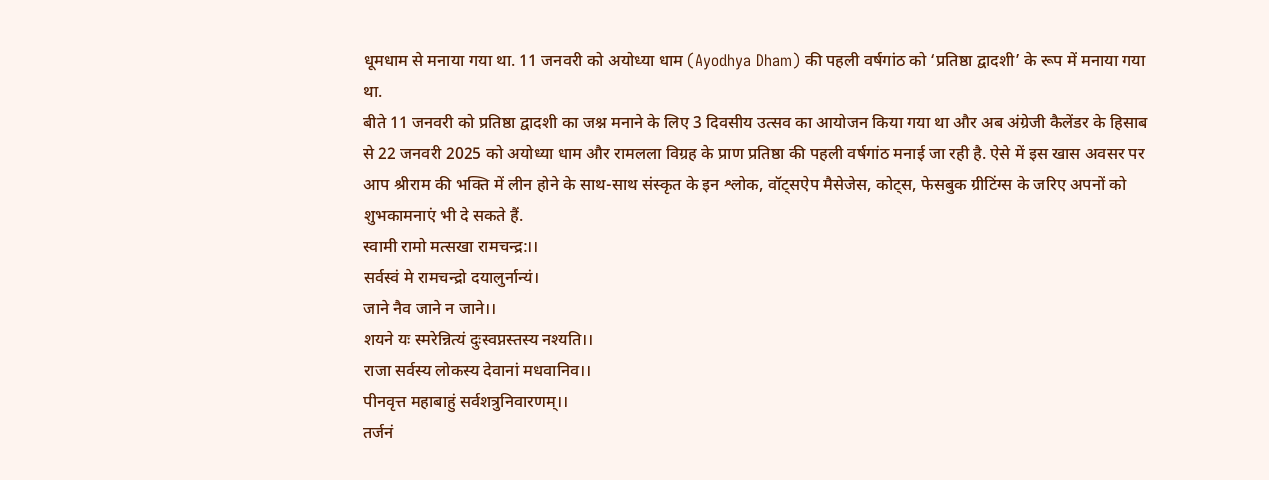धूमधाम से मनाया गया था. 11 जनवरी को अयोध्या धाम (Ayodhya Dham) की पहली वर्षगांठ को ‘प्रतिष्ठा द्वादशी’ के रूप में मनाया गया था.
बीते 11 जनवरी को प्रतिष्ठा द्वादशी का जश्न मनाने के लिए 3 दिवसीय उत्सव का आयोजन किया गया था और अब अंग्रेजी कैलेंडर के हिसाब से 22 जनवरी 2025 को अयोध्या धाम और रामलला विग्रह के प्राण प्रतिष्ठा की पहली वर्षगांठ मनाई जा रही है. ऐसे में इस खास अवसर पर आप श्रीराम की भक्ति में लीन होने के साथ-साथ संस्कृत के इन श्लोक, वॉट्सऐप मैसेजेस, कोट्स, फेसबुक ग्रीटिंग्स के जरिए अपनों को शुभकामनाएं भी दे सकते हैं.
स्वामी रामो मत्सखा रामचन्द्र:।।
सर्वस्वं मे रामचन्द्रो दयालुर्नान्यं।
जाने नैव जाने न जाने।।
शयने यः स्मरेन्नित्यं दुःस्वप्नस्तस्य नश्यति।।
राजा सर्वस्य लोकस्य देवानां मधवानिव।।
पीनवृत्त महाबाहुं सर्वशत्रुनिवारणम्।।
तर्जनं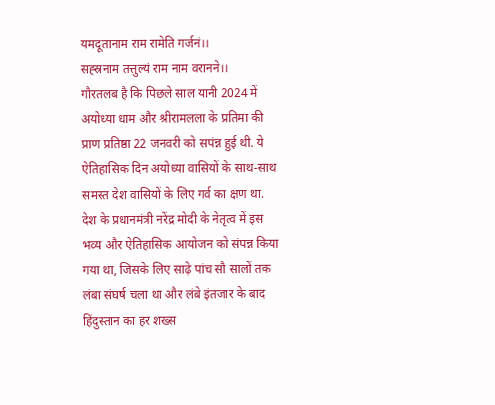यमदूतानाम राम रामेति गर्जनं।।
सह्स्रनाम तत्तुल्यं राम नाम वरानने।।
गौरतलब है कि पिछले साल यानी 2024 में अयोध्या धाम और श्रीरामलला के प्रतिमा की प्राण प्रतिष्ठा 22 जनवरी को सपंन्न हुई थी. ये ऐतिहासिक दिन अयोध्या वासियों के साथ-साथ समस्त देश वासियों के लिए गर्व का क्षण था. देश के प्रधानमंत्री नरेंद्र मोदी के नेतृत्व में इस भव्य और ऐतिहासिक आयोजन को संपन्न किया गया था, जिसके लिए साढ़े पांच सौ सालों तक लंबा संघर्ष चला था और लंबे इंतजार के बाद हिंदुस्तान का हर शख्स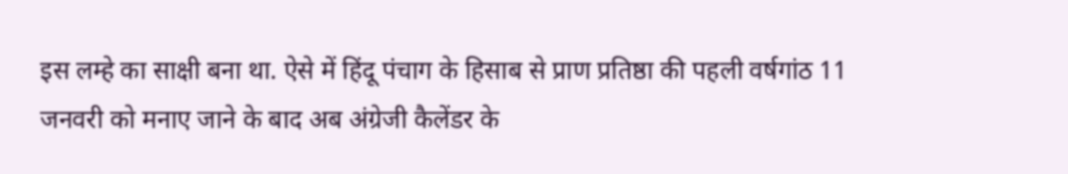इस लम्हे का साक्षी बना था. ऐसे में हिंदू पंचाग के हिसाब से प्राण प्रतिष्ठा की पहली वर्षगांठ 11 जनवरी को मनाए जाने के बाद अब अंग्रेजी कैलेंडर के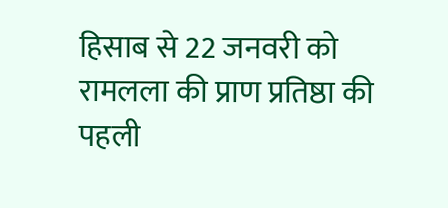हिसाब से 22 जनवरी को रामलला की प्राण प्रतिष्ठा की पहली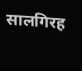सालगिरह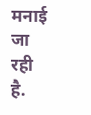मनाई जा रही है.